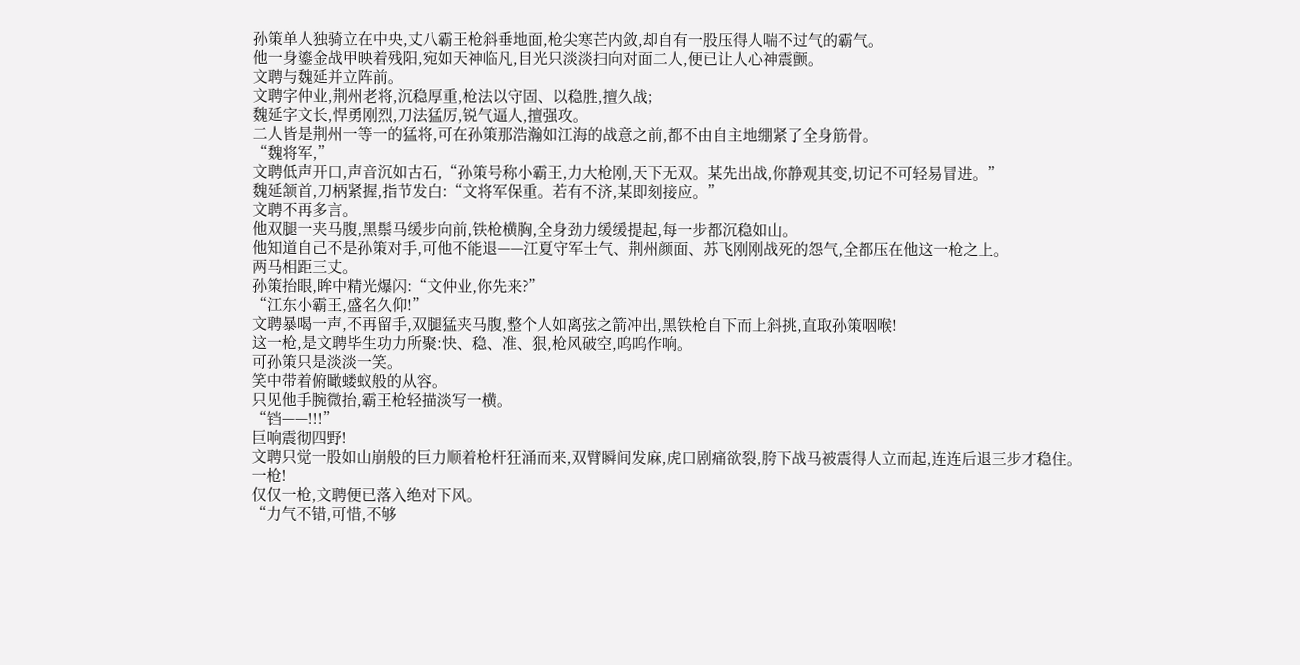孙策单人独骑立在中央,丈八霸王枪斜垂地面,枪尖寒芒内敛,却自有一股压得人喘不过气的霸气。
他一身鎏金战甲映着残阳,宛如天神临凡,目光只淡淡扫向对面二人,便已让人心神震颤。
文聘与魏延并立阵前。
文聘字仲业,荆州老将,沉稳厚重,枪法以守固、以稳胜,擅久战;
魏延字文长,悍勇刚烈,刀法猛厉,锐气逼人,擅强攻。
二人皆是荆州一等一的猛将,可在孙策那浩瀚如江海的战意之前,都不由自主地绷紧了全身筋骨。
“魏将军,”
文聘低声开口,声音沉如古石,“孙策号称小霸王,力大枪刚,天下无双。某先出战,你静观其变,切记不可轻易冒进。”
魏延颔首,刀柄紧握,指节发白:“文将军保重。若有不济,某即刻接应。”
文聘不再多言。
他双腿一夹马腹,黑鬃马缓步向前,铁枪横胸,全身劲力缓缓提起,每一步都沉稳如山。
他知道自己不是孙策对手,可他不能退——江夏守军士气、荆州颜面、苏飞刚刚战死的怨气,全都压在他这一枪之上。
两马相距三丈。
孙策抬眼,眸中精光爆闪:“文仲业,你先来?”
“江东小霸王,盛名久仰!”
文聘暴喝一声,不再留手,双腿猛夹马腹,整个人如离弦之箭冲出,黑铁枪自下而上斜挑,直取孙策咽喉!
这一枪,是文聘毕生功力所聚:快、稳、准、狠,枪风破空,呜呜作响。
可孙策只是淡淡一笑。
笑中带着俯瞰蝼蚁般的从容。
只见他手腕微抬,霸王枪轻描淡写一横。
“铛——!!!”
巨响震彻四野!
文聘只觉一股如山崩般的巨力顺着枪杆狂涌而来,双臂瞬间发麻,虎口剧痛欲裂,胯下战马被震得人立而起,连连后退三步才稳住。
一枪!
仅仅一枪,文聘便已落入绝对下风。
“力气不错,可惜,不够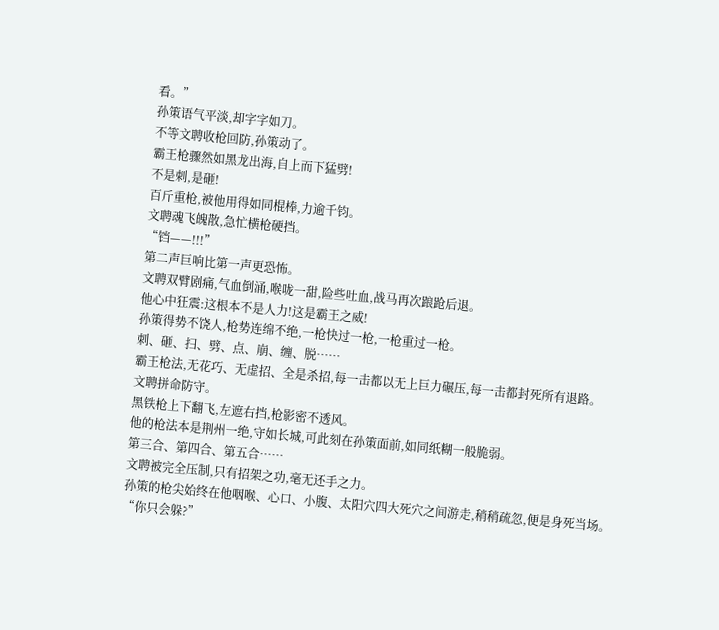看。”
孙策语气平淡,却字字如刀。
不等文聘收枪回防,孙策动了。
霸王枪骤然如黑龙出海,自上而下猛劈!
不是刺,是砸!
百斤重枪,被他用得如同棍棒,力逾千钧。
文聘魂飞魄散,急忙横枪硬挡。
“铛——!!!”
第二声巨响比第一声更恐怖。
文聘双臂剧痛,气血倒涌,喉咙一甜,险些吐血,战马再次踉跄后退。
他心中狂震:这根本不是人力!这是霸王之威!
孙策得势不饶人,枪势连绵不绝,一枪快过一枪,一枪重过一枪。
刺、砸、扫、劈、点、崩、缠、脱……
霸王枪法,无花巧、无虚招、全是杀招,每一击都以无上巨力碾压,每一击都封死所有退路。
文聘拼命防守。
黑铁枪上下翻飞,左遮右挡,枪影密不透风。
他的枪法本是荆州一绝,守如长城,可此刻在孙策面前,如同纸糊一般脆弱。
第三合、第四合、第五合……
文聘被完全压制,只有招架之功,毫无还手之力。
孙策的枪尖始终在他咽喉、心口、小腹、太阳穴四大死穴之间游走,稍稍疏忽,便是身死当场。
“你只会躲?”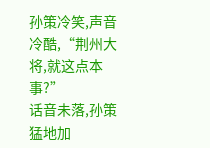孙策冷笑,声音冷酷,“荆州大将,就这点本事?”
话音未落,孙策猛地加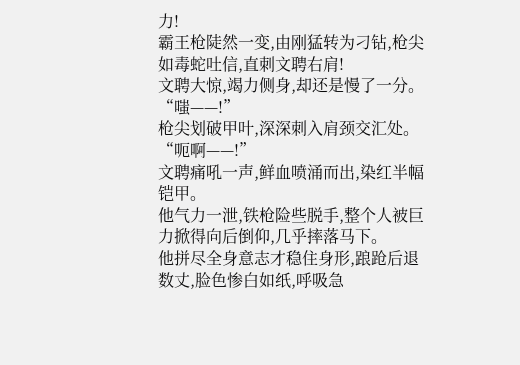力!
霸王枪陡然一变,由刚猛转为刁钻,枪尖如毒蛇吐信,直刺文聘右肩!
文聘大惊,竭力侧身,却还是慢了一分。
“嗤——!”
枪尖划破甲叶,深深刺入肩颈交汇处。
“呃啊——!”
文聘痛吼一声,鲜血喷涌而出,染红半幅铠甲。
他气力一泄,铁枪险些脱手,整个人被巨力掀得向后倒仰,几乎摔落马下。
他拼尽全身意志才稳住身形,踉跄后退数丈,脸色惨白如纸,呼吸急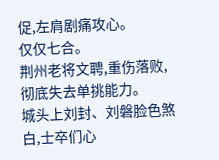促,左肩剧痛攻心。
仅仅七合。
荆州老将文聘,重伤落败,彻底失去单挑能力。
城头上刘封、刘磐脸色煞白,士卒们心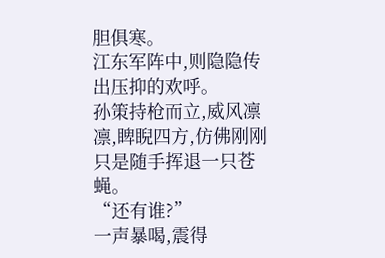胆俱寒。
江东军阵中,则隐隐传出压抑的欢呼。
孙策持枪而立,威风凛凛,睥睨四方,仿佛刚刚只是随手挥退一只苍蝇。
“还有谁?”
一声暴喝,震得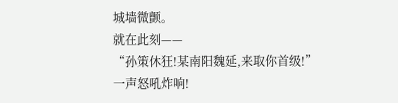城墙微颤。
就在此刻——
“孙策休狂!某南阳魏延,来取你首级!”
一声怒吼炸响!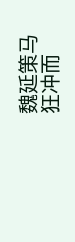魏延策马狂冲而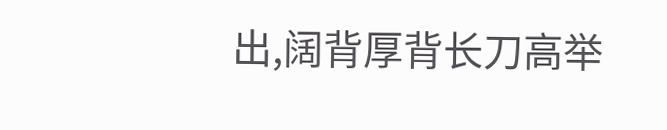出,阔背厚背长刀高举